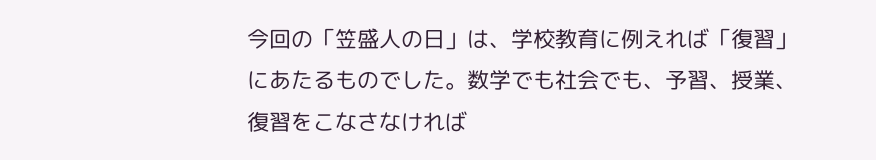今回の「笠盛人の日」は、学校教育に例えれば「復習」にあたるものでした。数学でも社会でも、予習、授業、復習をこなさなければ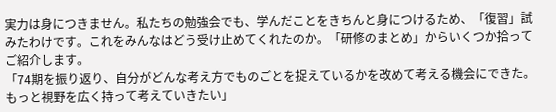実力は身につきません。私たちの勉強会でも、学んだことをきちんと身につけるため、「復習」試みたわけです。これをみんなはどう受け止めてくれたのか。「研修のまとめ」からいくつか拾ってご紹介します。
「74期を振り返り、自分がどんな考え方でものごとを捉えているかを改めて考える機会にできた。もっと視野を広く持って考えていきたい」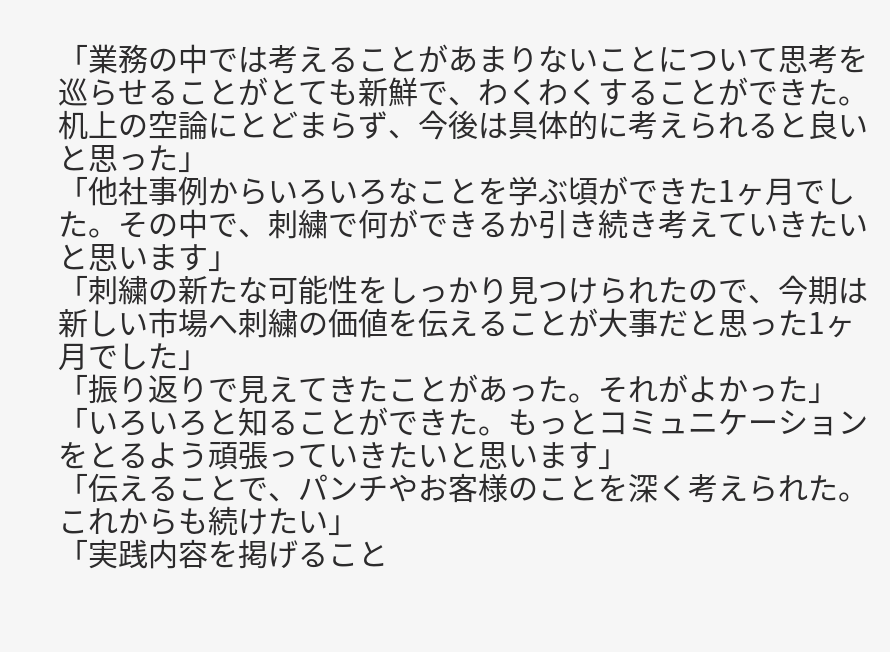「業務の中では考えることがあまりないことについて思考を巡らせることがとても新鮮で、わくわくすることができた。机上の空論にとどまらず、今後は具体的に考えられると良いと思った」
「他社事例からいろいろなことを学ぶ頃ができた1ヶ月でした。その中で、刺繍で何ができるか引き続き考えていきたいと思います」
「刺繍の新たな可能性をしっかり見つけられたので、今期は新しい市場へ刺繍の価値を伝えることが大事だと思った1ヶ月でした」
「振り返りで見えてきたことがあった。それがよかった」
「いろいろと知ることができた。もっとコミュニケーションをとるよう頑張っていきたいと思います」
「伝えることで、パンチやお客様のことを深く考えられた。これからも続けたい」
「実践内容を掲げること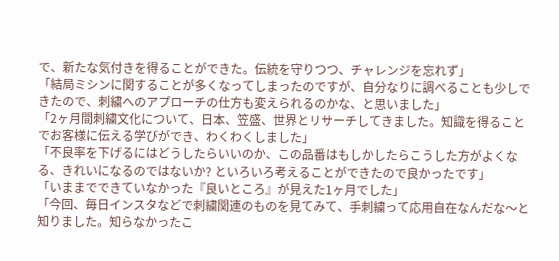で、新たな気付きを得ることができた。伝統を守りつつ、チャレンジを忘れず」
「結局ミシンに関することが多くなってしまったのですが、自分なりに調べることも少しできたので、刺繍へのアプローチの仕方も変えられるのかな、と思いました」
「2ヶ月間刺繍文化について、日本、笠盛、世界とリサーチしてきました。知識を得ることでお客様に伝える学びができ、わくわくしました」
「不良率を下げるにはどうしたらいいのか、この品番はもしかしたらこうした方がよくなる、きれいになるのではないか? といろいろ考えることができたので良かったです」
「いままでできていなかった『良いところ』が見えた1ヶ月でした」
「今回、毎日インスタなどで刺繍関連のものを見てみて、手刺繍って応用自在なんだな〜と知りました。知らなかったこ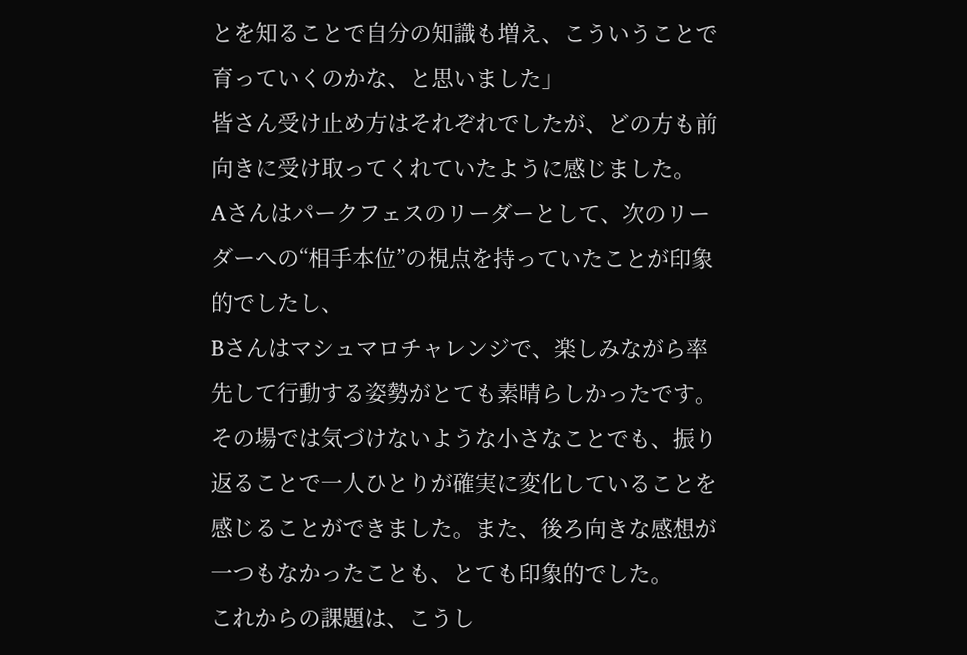とを知ることで自分の知識も増え、こういうことで育っていくのかな、と思いました」
皆さん受け止め方はそれぞれでしたが、どの方も前向きに受け取ってくれていたように感じました。
Aさんはパークフェスのリーダーとして、次のリーダーへの“相手本位”の視点を持っていたことが印象的でしたし、
Bさんはマシュマロチャレンジで、楽しみながら率先して行動する姿勢がとても素晴らしかったです。
その場では気づけないような小さなことでも、振り返ることで一人ひとりが確実に変化していることを感じることができました。また、後ろ向きな感想が一つもなかったことも、とても印象的でした。
これからの課題は、こうし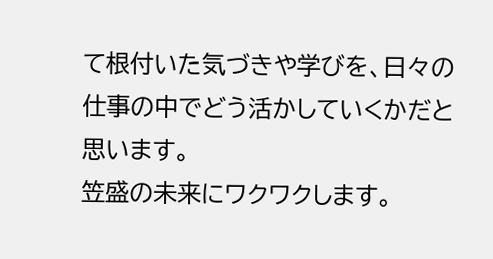て根付いた気づきや学びを、日々の仕事の中でどう活かしていくかだと思います。
笠盛の未来にワクワクします。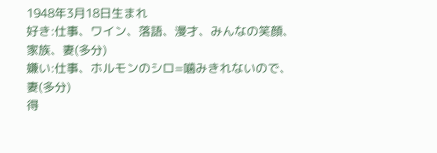1948年3月18日生まれ
好き:仕事、ワイン、落語、漫才、みんなの笑顔、家族、妻(多分)
嫌い:仕事、ホルモンのシロ=噛みきれないので、妻(多分)
得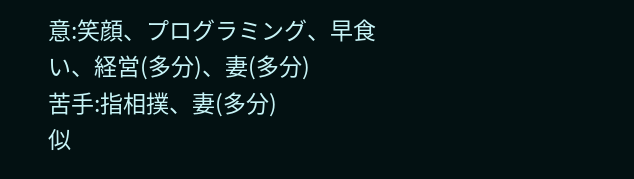意:笑顔、プログラミング、早食い、経営(多分)、妻(多分)
苦手:指相撲、妻(多分)
似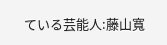ている芸能人:藤山寬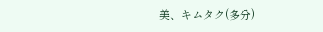美、キムタク(多分)